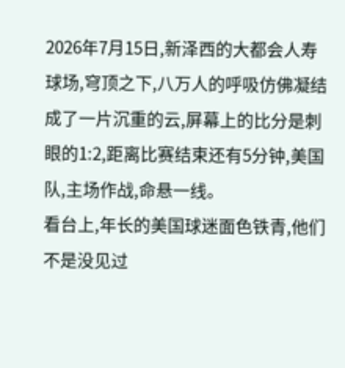2026年7月15日,新泽西的大都会人寿球场,穹顶之下,八万人的呼吸仿佛凝结成了一片沉重的云,屏幕上的比分是刺眼的1:2,距离比赛结束还有5分钟,美国队,主场作战,命悬一线。
看台上,年长的美国球迷面色铁青,他们不是没见过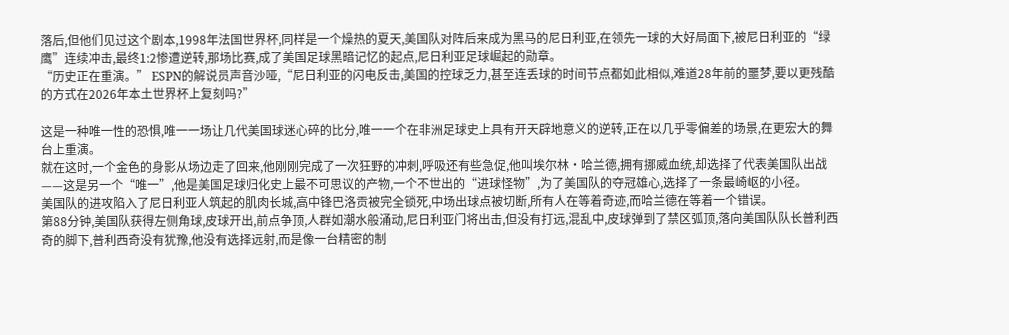落后,但他们见过这个剧本,1998年法国世界杯,同样是一个燥热的夏天,美国队对阵后来成为黑马的尼日利亚,在领先一球的大好局面下,被尼日利亚的“绿鹰”连续冲击,最终1:2惨遭逆转,那场比赛,成了美国足球黑暗记忆的起点,尼日利亚足球崛起的勋章。
“历史正在重演。” ESPN的解说员声音沙哑,“尼日利亚的闪电反击,美国的控球乏力,甚至连丢球的时间节点都如此相似,难道28年前的噩梦,要以更残酷的方式在2026年本土世界杯上复刻吗?”

这是一种唯一性的恐惧,唯一一场让几代美国球迷心碎的比分,唯一一个在非洲足球史上具有开天辟地意义的逆转,正在以几乎零偏差的场景,在更宏大的舞台上重演。
就在这时,一个金色的身影从场边走了回来,他刚刚完成了一次狂野的冲刺,呼吸还有些急促,他叫埃尔林·哈兰德,拥有挪威血统,却选择了代表美国队出战——这是另一个“唯一”,他是美国足球归化史上最不可思议的产物,一个不世出的“进球怪物”,为了美国队的夺冠雄心,选择了一条最崎岖的小径。
美国队的进攻陷入了尼日利亚人筑起的肌肉长城,高中锋巴洛贡被完全锁死,中场出球点被切断,所有人在等着奇迹,而哈兰德在等着一个错误。
第88分钟,美国队获得左侧角球,皮球开出,前点争顶,人群如潮水般涌动,尼日利亚门将出击,但没有打远,混乱中,皮球弹到了禁区弧顶,落向美国队队长普利西奇的脚下,普利西奇没有犹豫,他没有选择远射,而是像一台精密的制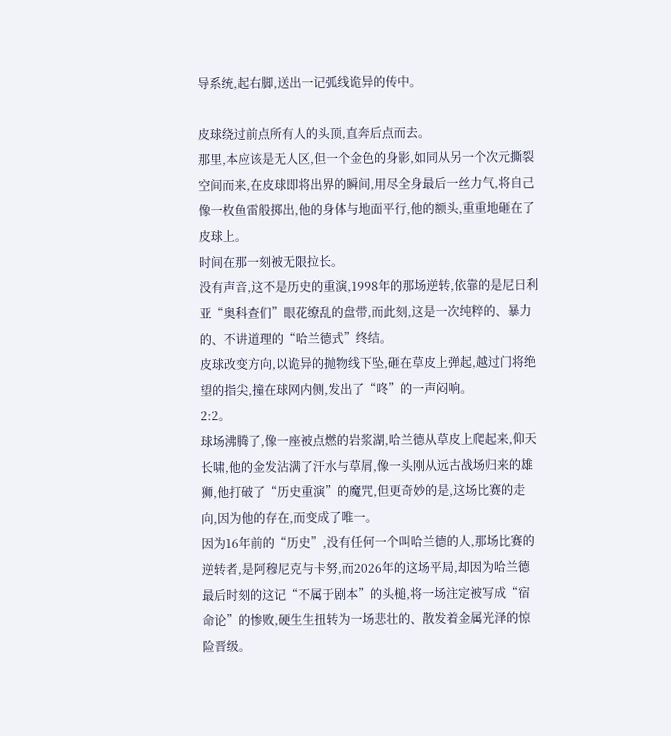导系统,起右脚,送出一记弧线诡异的传中。

皮球绕过前点所有人的头顶,直奔后点而去。
那里,本应该是无人区,但一个金色的身影,如同从另一个次元撕裂空间而来,在皮球即将出界的瞬间,用尽全身最后一丝力气,将自己像一枚鱼雷般掷出,他的身体与地面平行,他的额头,重重地砸在了皮球上。
时间在那一刻被无限拉长。
没有声音,这不是历史的重演,1998年的那场逆转,依靠的是尼日利亚“奥科查们”眼花缭乱的盘带,而此刻,这是一次纯粹的、暴力的、不讲道理的“哈兰德式”终结。
皮球改变方向,以诡异的抛物线下坠,砸在草皮上弹起,越过门将绝望的指尖,撞在球网内侧,发出了“咚”的一声闷响。
2:2。
球场沸腾了,像一座被点燃的岩浆湖,哈兰德从草皮上爬起来,仰天长啸,他的金发沾满了汗水与草屑,像一头刚从远古战场归来的雄狮,他打破了“历史重演”的魔咒,但更奇妙的是,这场比赛的走向,因为他的存在,而变成了唯一。
因为16年前的“历史”,没有任何一个叫哈兰德的人,那场比赛的逆转者,是阿穆尼克与卡努,而2026年的这场平局,却因为哈兰德最后时刻的这记“不属于剧本”的头槌,将一场注定被写成“宿命论”的惨败,硬生生扭转为一场悲壮的、散发着金属光泽的惊险晋级。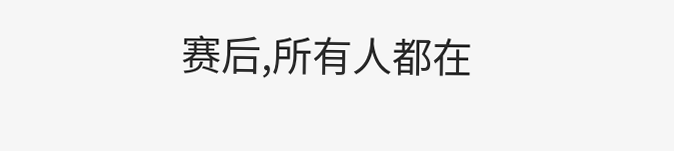赛后,所有人都在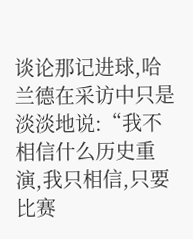谈论那记进球,哈兰德在采访中只是淡淡地说:“我不相信什么历史重演,我只相信,只要比赛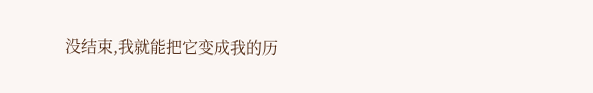没结束,我就能把它变成我的历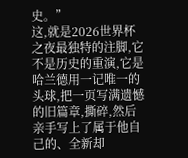史。”
这,就是2026世界杯之夜最独特的注脚,它不是历史的重演,它是哈兰德用一记唯一的头球,把一页写满遗憾的旧篇章,撕碎,然后亲手写上了属于他自己的、全新却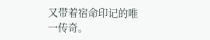又带着宿命印记的唯一传奇。